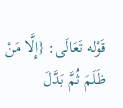قَوْله تَعَالَى: {إِلَّا مَنْ ظَلَمَ ثُمَّ بَدَّلَ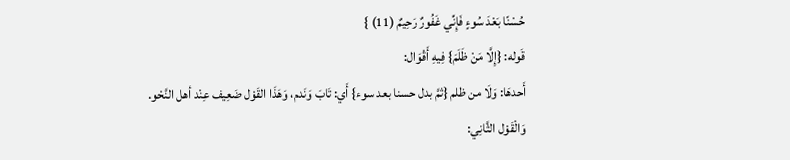حُسْنًا بَعْدَ سُوءٍ فَإِنِّي غَفُورٌ رَحِيمٌ (11) }
قَوله: {إِلَّا مَنْ ظَلَمَ} فِيهِ أَقْوَال:
أَحدهَا: وَلَا من ظلم {ثمَّ بدل حسنا بعد سوء} أَي: تَابَ وَنَدم، وَهَذَا القَوْل ضَعِيف عِنْد أهل النَّحْو.
وَالْقَوْل الثَّانِي: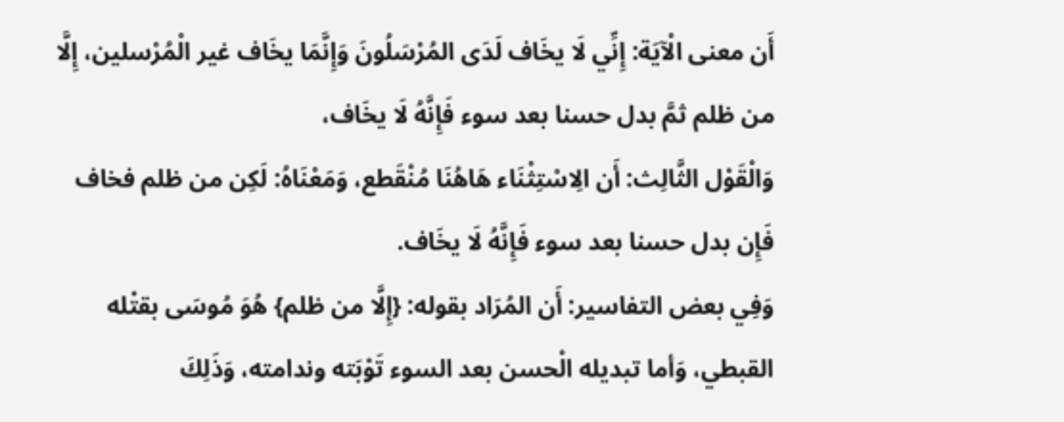أَن معنى الْآيَة: إِنِّي لَا يخَاف لَدَى المُرْسَلُونَ وَإِنَّمَا يخَاف غير الْمُرْسلين، إِلَّا من ظلم ثمَّ بدل حسنا بعد سوء فَإِنَّهُ لَا يخَاف،
وَالْقَوْل الثَّالِث: أَن الِاسْتِثْنَاء هَاهُنَا مُنْقَطع، وَمَعْنَاهُ: لَكِن من ظلم فخاف فَإِن بدل حسنا بعد سوء فَإِنَّهُ لَا يخَاف.
وَفِي بعض التفاسير: أَن المُرَاد بقوله: {إِلَّا من ظلم} هُوَ مُوسَى بقتْله القبطي، وَأما تبديله الْحسن بعد السوء تَوْبَته وندامته، وَذَلِكَ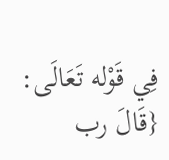فِي قَوْله تَعَالَى: {قَالَ رب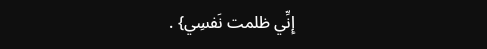إِنِّي ظلمت نَفسِي} .